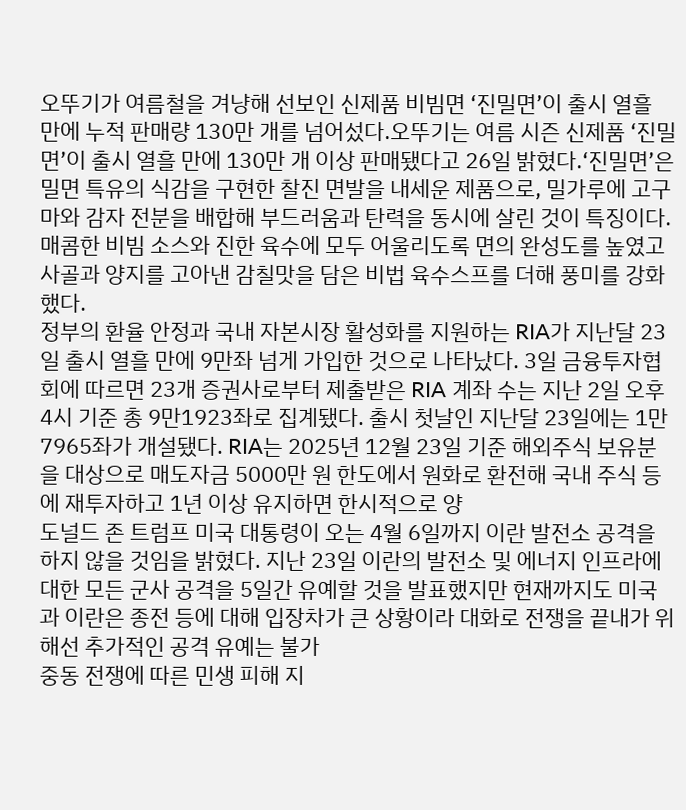오뚜기가 여름철을 겨냥해 선보인 신제품 비빔면 ‘진밀면’이 출시 열흘 만에 누적 판매량 130만 개를 넘어섰다.오뚜기는 여름 시즌 신제품 ‘진밀면’이 출시 열흘 만에 130만 개 이상 판매됐다고 26일 밝혔다.‘진밀면’은 밀면 특유의 식감을 구현한 찰진 면발을 내세운 제품으로, 밀가루에 고구마와 감자 전분을 배합해 부드러움과 탄력을 동시에 살린 것이 특징이다. 매콤한 비빔 소스와 진한 육수에 모두 어울리도록 면의 완성도를 높였고 사골과 양지를 고아낸 감칠맛을 담은 비법 육수스프를 더해 풍미를 강화했다.
정부의 환율 안정과 국내 자본시장 활성화를 지원하는 RIA가 지난달 23일 출시 열흘 만에 9만좌 넘게 가입한 것으로 나타났다. 3일 금융투자협회에 따르면 23개 증권사로부터 제출받은 RIA 계좌 수는 지난 2일 오후 4시 기준 총 9만1923좌로 집계됐다. 출시 첫날인 지난달 23일에는 1만7965좌가 개설됐다. RIA는 2025년 12월 23일 기준 해외주식 보유분을 대상으로 매도자금 5000만 원 한도에서 원화로 환전해 국내 주식 등에 재투자하고 1년 이상 유지하면 한시적으로 양
도널드 존 트럼프 미국 대통령이 오는 4월 6일까지 이란 발전소 공격을 하지 않을 것임을 밝혔다. 지난 23일 이란의 발전소 및 에너지 인프라에 대한 모든 군사 공격을 5일간 유예할 것을 발표했지만 현재까지도 미국과 이란은 종전 등에 대해 입장차가 큰 상황이라 대화로 전쟁을 끝내가 위해선 추가적인 공격 유예는 불가
중동 전쟁에 따른 민생 피해 지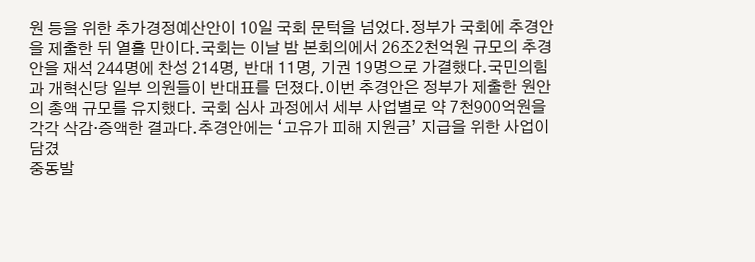원 등을 위한 추가경정예산안이 10일 국회 문턱을 넘었다.정부가 국회에 추경안을 제출한 뒤 열흘 만이다.국회는 이날 밤 본회의에서 26조2천억원 규모의 추경안을 재석 244명에 찬성 214명, 반대 11명, 기권 19명으로 가결했다.국민의힘과 개혁신당 일부 의원들이 반대표를 던졌다.이번 추경안은 정부가 제출한 원안의 총액 규모를 유지했다. 국회 심사 과정에서 세부 사업별로 약 7천900억원을 각각 삭감·증액한 결과다.추경안에는 ‘고유가 피해 지원금’ 지급을 위한 사업이 담겼
중동발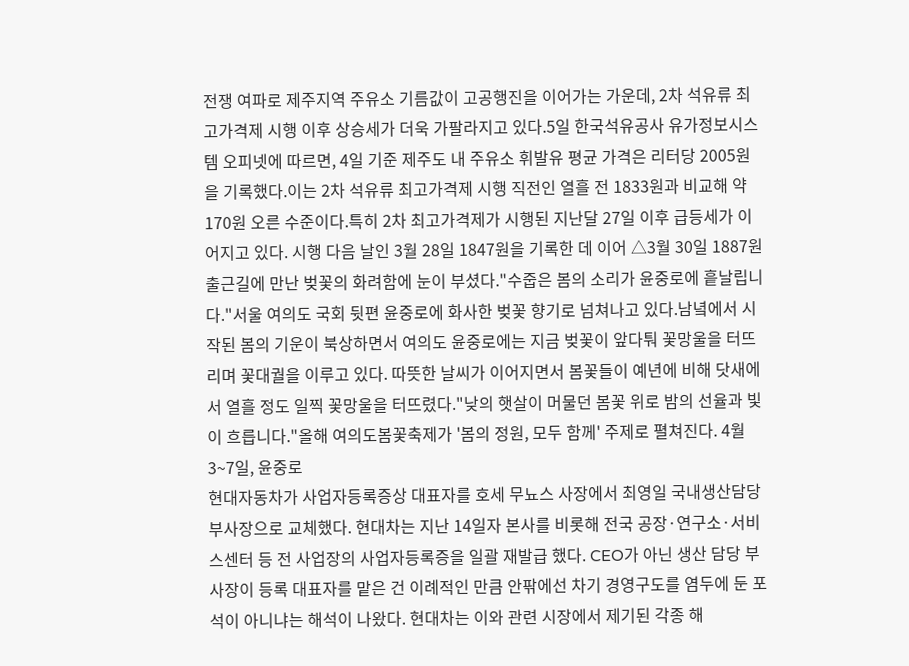전쟁 여파로 제주지역 주유소 기름값이 고공행진을 이어가는 가운데, 2차 석유류 최고가격제 시행 이후 상승세가 더욱 가팔라지고 있다.5일 한국석유공사 유가정보시스템 오피넷에 따르면, 4일 기준 제주도 내 주유소 휘발유 평균 가격은 리터당 2005원을 기록했다.이는 2차 석유류 최고가격제 시행 직전인 열흘 전 1833원과 비교해 약 170원 오른 수준이다.특히 2차 최고가격제가 시행된 지난달 27일 이후 급등세가 이어지고 있다. 시행 다음 날인 3월 28일 1847원을 기록한 데 이어 △3월 30일 1887원
출근길에 만난 벚꽃의 화려함에 눈이 부셨다."수줍은 봄의 소리가 윤중로에 흩날립니다."서울 여의도 국회 뒷편 윤중로에 화사한 벚꽃 향기로 넘쳐나고 있다.남녘에서 시작된 봄의 기운이 북상하면서 여의도 윤중로에는 지금 벚꽃이 앞다퉈 꽃망울을 터뜨리며 꽃대궐을 이루고 있다. 따뜻한 날씨가 이어지면서 봄꽃들이 예년에 비해 닷새에서 열흘 정도 일찍 꽃망울을 터뜨렸다."낮의 햇살이 머물던 봄꽃 위로 밤의 선율과 빛이 흐릅니다."올해 여의도봄꽃축제가 '봄의 정원, 모두 함께' 주제로 펼쳐진다. 4월 3~7일, 윤중로
현대자동차가 사업자등록증상 대표자를 호세 무뇨스 사장에서 최영일 국내생산담당 부사장으로 교체했다. 현대차는 지난 14일자 본사를 비롯해 전국 공장·연구소·서비스센터 등 전 사업장의 사업자등록증을 일괄 재발급 했다. CEO가 아닌 생산 담당 부사장이 등록 대표자를 맡은 건 이례적인 만큼 안팎에선 차기 경영구도를 염두에 둔 포석이 아니냐는 해석이 나왔다. 현대차는 이와 관련 시장에서 제기된 각종 해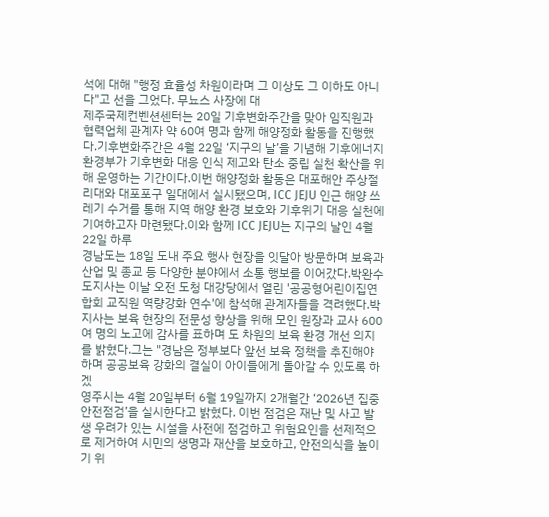석에 대해 "행정 효율성 차원이라며 그 이상도 그 이하도 아니다"고 선을 그었다. 무뇨스 사장에 대
제주국제컨벤션센터는 20일 기후변화주간을 맞아 임직원과 협력업체 관계자 약 60여 명과 함께 해양정화 활동을 진행했다.기후변화주간은 4월 22일 ‘지구의 날’을 기념해 기후에너지환경부가 기후변화 대응 인식 제고와 탄소 중립 실천 확산을 위해 운영하는 기간이다.이번 해양정화 활동은 대포해안 주상절리대와 대포포구 일대에서 실시됐으며, ICC JEJU 인근 해양 쓰레기 수거를 통해 지역 해양 환경 보호와 기후위기 대응 실천에 기여하고자 마련됐다.이와 함께 ICC JEJU는 지구의 날인 4월 22일 하루
경남도는 18일 도내 주요 행사 현장을 잇달아 방문하며 보육과 산업 및 종교 등 다양한 분야에서 소통 행보를 이어갔다.박완수 도지사는 이날 오전 도청 대강당에서 열린 '공공형어린이집연합회 교직원 역량강화 연수'에 참석해 관계자들을 격려했다.박 지사는 보육 현장의 전문성 향상을 위해 모인 원장과 교사 600여 명의 노고에 감사를 표하며 도 차원의 보육 환경 개선 의지를 밝혔다.그는 "경남은 정부보다 앞선 보육 정책을 추진해야 하며 공공보육 강화의 결실이 아이들에게 돌아갈 수 있도록 하겠
영주시는 4월 20일부터 6월 19일까지 2개월간 ‘2026년 집중안전점검’을 실시한다고 밝혔다. 이번 점검은 재난 및 사고 발생 우려가 있는 시설을 사전에 점검하고 위험요인을 선제적으로 제거하여 시민의 생명과 재산을 보호하고, 안전의식을 높이기 위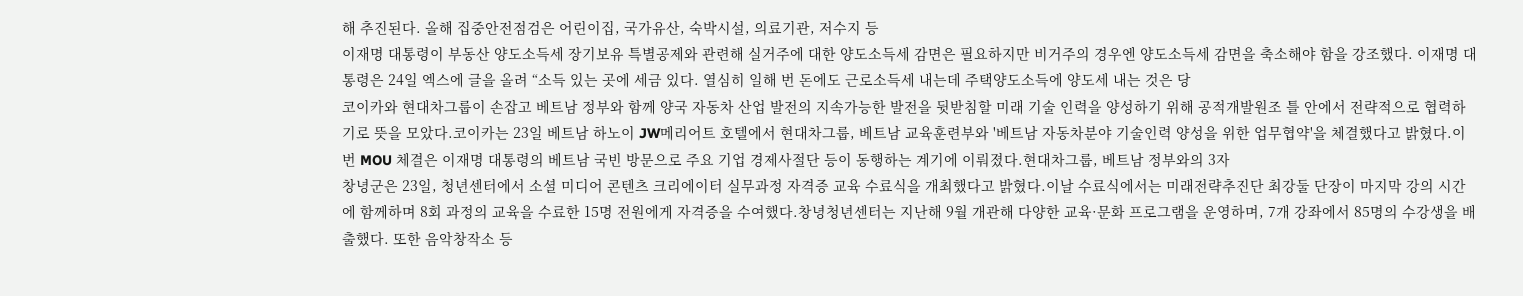해 추진된다. 올해 집중안전점검은 어린이집, 국가유산, 숙박시설, 의료기관, 저수지 등
이재명 대통령이 부동산 양도소득세 장기보유 특별공제와 관련해 실거주에 대한 양도소득세 감면은 필요하지만 비거주의 경우엔 양도소득세 감면을 축소해야 함을 강조했다. 이재명 대통령은 24일 엑스에 글을 올려 “소득 있는 곳에 세금 있다. 열심히 일해 번 돈에도 근로소득세 내는데 주택양도소득에 양도세 내는 것은 당
코이카와 현대차그룹이 손잡고 베트남 정부와 함께 양국 자동차 산업 발전의 지속가능한 발전을 뒷받침할 미래 기술 인력을 양성하기 위해 공적개발원조 틀 안에서 전략적으로 협력하기로 뜻을 모았다.코이카는 23일 베트남 하노이 JW메리어트 호텔에서 현대차그룹, 베트남 교육훈련부와 '베트남 자동차분야 기술인력 양성을 위한 업무협약'을 체결했다고 밝혔다.이번 MOU 체결은 이재명 대통령의 베트남 국빈 방문으로 주요 기업 경제사절단 등이 동행하는 계기에 이뤄졌다.현대차그룹, 베트남 정부와의 3자
창녕군은 23일, 청년센터에서 소셜 미디어 콘텐츠 크리에이터 실무과정 자격증 교육 수료식을 개최했다고 밝혔다.이날 수료식에서는 미래전략추진단 최강둘 단장이 마지막 강의 시간에 함께하며 8회 과정의 교육을 수료한 15명 전원에게 자격증을 수여했다.창녕청년센터는 지난해 9월 개관해 다양한 교육·문화 프로그램을 운영하며, 7개 강좌에서 85명의 수강생을 배출했다. 또한 음악창작소 등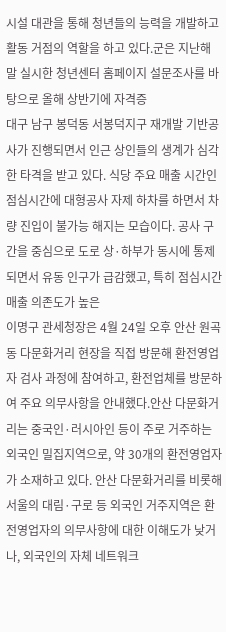시설 대관을 통해 청년들의 능력을 개발하고 활동 거점의 역할을 하고 있다.군은 지난해 말 실시한 청년센터 홈페이지 설문조사를 바탕으로 올해 상반기에 자격증
대구 남구 봉덕동 서봉덕지구 재개발 기반공사가 진행되면서 인근 상인들의 생계가 심각한 타격을 받고 있다. 식당 주요 매출 시간인 점심시간에 대형공사 자제 하차를 하면서 차량 진입이 불가능 해지는 모습이다. 공사 구간을 중심으로 도로 상·하부가 동시에 통제되면서 유동 인구가 급감했고, 특히 점심시간 매출 의존도가 높은
이명구 관세청장은 4월 24일 오후 안산 원곡동 다문화거리 현장을 직접 방문해 환전영업자 검사 과정에 참여하고, 환전업체를 방문하여 주요 의무사항을 안내했다.안산 다문화거리는 중국인·러시아인 등이 주로 거주하는 외국인 밀집지역으로, 약 30개의 환전영업자가 소재하고 있다. 안산 다문화거리를 비롯해 서울의 대림·구로 등 외국인 거주지역은 환전영업자의 의무사항에 대한 이해도가 낮거나, 외국인의 자체 네트워크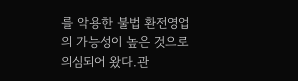를 악용한 불법 환전영업의 가능성이 높은 것으로 의심되어 왔다.관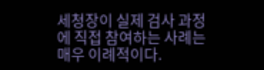세청장이 실제 검사 과정에 직접 참여하는 사례는 매우 이례적이다.